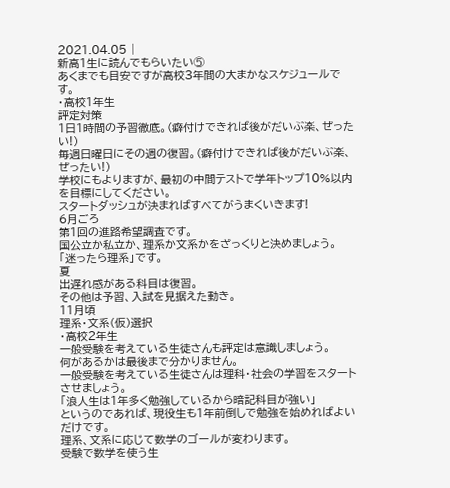2021.04.05 |
新高1生に読んでもらいたい⑤
あくまでも目安ですが高校3年間の大まかなスケジュールです。
・高校1年生
評定対策
1日1時間の予習徹底。(癖付けできれば後がだいぶ楽、ぜったい!)
毎週日曜日にその週の復習。(癖付けできれば後がだいぶ楽、ぜったい!)
学校にもよりますが、最初の中間テストで学年トップ10%以内を目標にしてください。
スタートダッシュが決まればすべてがうまくいきます!
6月ごろ
第1回の進路希望調査です。
国公立か私立か、理系か文系かをざっくりと決めましょう。
「迷ったら理系」です。
夏
出遅れ感がある科目は復習。
その他は予習、入試を見据えた動き。
11月頃
理系・文系(仮)選択
・高校2年生
一般受験を考えている生徒さんも評定は意識しましょう。
何があるかは最後まで分かりません。
一般受験を考えている生徒さんは理科・社会の学習をスタートさせましょう。
「浪人生は1年多く勉強しているから暗記科目が強い」
というのであれば、現役生も1年前倒しで勉強を始めればよいだけです。
理系、文系に応じて数学のゴールが変わります。
受験で数学を使う生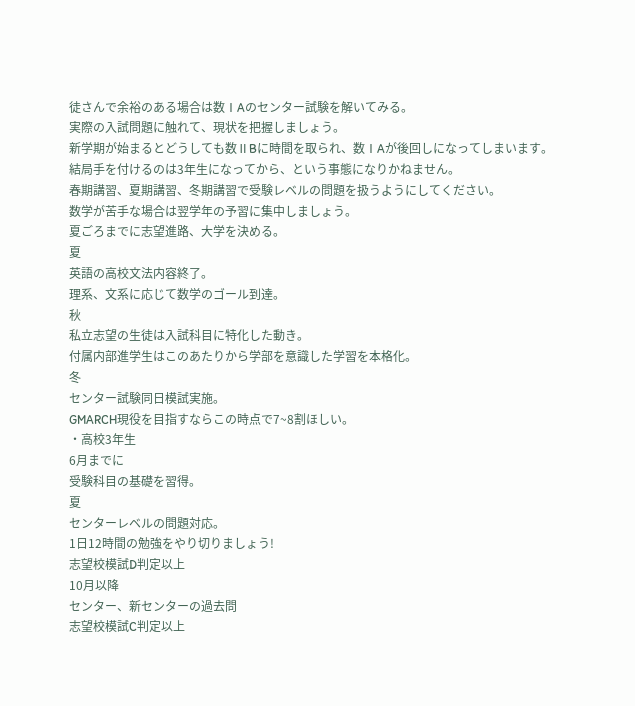徒さんで余裕のある場合は数ⅠAのセンター試験を解いてみる。
実際の入試問題に触れて、現状を把握しましょう。
新学期が始まるとどうしても数ⅡBに時間を取られ、数ⅠAが後回しになってしまいます。
結局手を付けるのは3年生になってから、という事態になりかねません。
春期講習、夏期講習、冬期講習で受験レベルの問題を扱うようにしてください。
数学が苦手な場合は翌学年の予習に集中しましょう。
夏ごろまでに志望進路、大学を決める。
夏
英語の高校文法内容終了。
理系、文系に応じて数学のゴール到達。
秋
私立志望の生徒は入試科目に特化した動き。
付属内部進学生はこのあたりから学部を意識した学習を本格化。
冬
センター試験同日模試実施。
GMARCH現役を目指すならこの時点で7~8割ほしい。
・高校3年生
6月までに
受験科目の基礎を習得。
夏
センターレベルの問題対応。
1日12時間の勉強をやり切りましょう!
志望校模試D判定以上
10月以降
センター、新センターの過去問
志望校模試C判定以上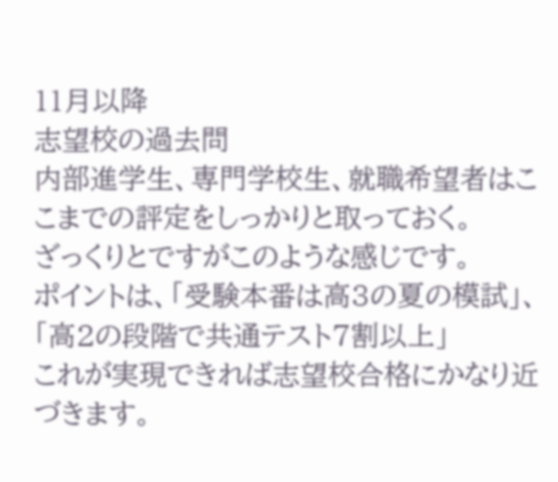11月以降
志望校の過去問
内部進学生、専門学校生、就職希望者はここまでの評定をしっかりと取っておく。
ざっくりとですがこのような感じです。
ポイントは、「受験本番は高3の夏の模試」、「高2の段階で共通テスト7割以上」
これが実現できれば志望校合格にかなり近づきます。